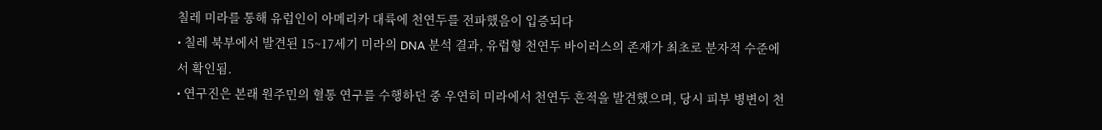칠레 미라를 통해 유럽인이 아메리카 대륙에 천연두를 전파했음이 입증되다
• 칠레 북부에서 발견된 15~17세기 미라의 DNA 분석 결과, 유럽형 천연두 바이러스의 존재가 최초로 분자적 수준에서 확인됨.
• 연구진은 본래 원주민의 혈통 연구를 수행하던 중 우연히 미라에서 천연두 흔적을 발견했으며, 당시 피부 병변이 천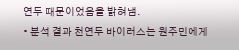연두 때문이었음을 밝혀냄.
• 분석 결과 천연두 바이러스는 원주민에게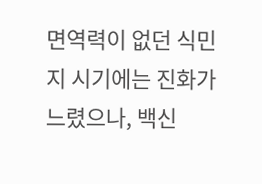면역력이 없던 식민지 시기에는 진화가 느렸으나, 백신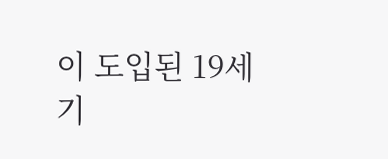이 도입된 19세기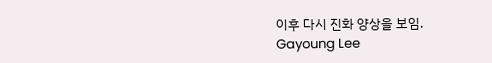이후 다시 진화 양상을 보임.
Gayoung Lee